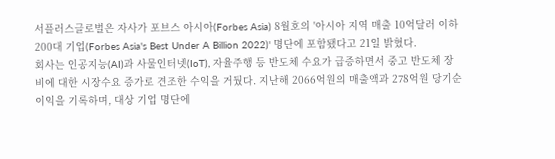서플러스글로벌은 자사가 포브스 아시아(Forbes Asia) 8월호의 '아시아 지역 매출 10억달러 이하 200대 기업(Forbes Asia's Best Under A Billion 2022)' 명단에 포함됐다고 21일 밝혔다.
회사는 인공지능(AI)과 사물인터넷(IoT), 자율주행 등 반도체 수요가 급증하면서 중고 반도체 장비에 대한 시장수요 증가로 견조한 수익을 거뒀다. 지난해 2066억원의 매출액과 278억원 당기순이익을 기록하며, 대상 기업 명단에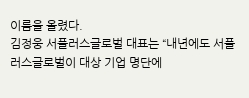이름을 올렸다.
김정웅 서플러스글로벌 대표는 “내년에도 서플러스글로벌이 대상 기업 명단에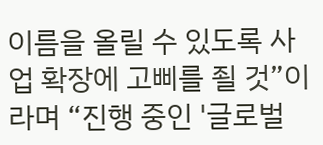이름을 올릴 수 있도록 사업 확장에 고삐를 죌 것”이라며 “진행 중인 '글로벌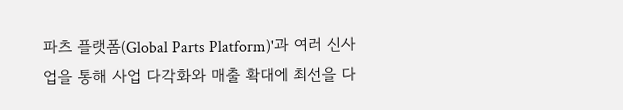파츠 플랫폼(Global Parts Platform)'과 여러 신사업을 통해 사업 다각화와 매출 확대에 최선을 다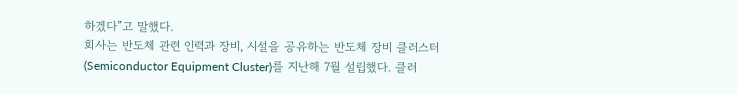하겠다”고 말했다.
회사는 반도체 관련 인력과 장비, 시설을 공유하는 반도체 장비 클러스터(Semiconductor Equipment Cluster)를 지난해 7월 설립했다. 클러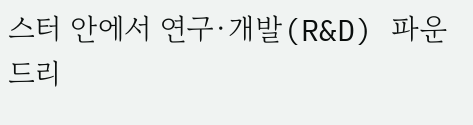스터 안에서 연구·개발(R&D) 파운드리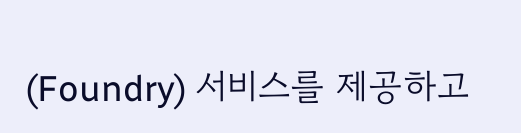(Foundry) 서비스를 제공하고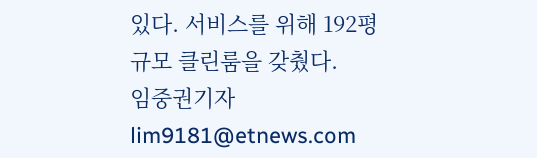있다. 서비스를 위해 192평 규모 클린룸을 갖췄다.
임중권기자 lim9181@etnews.com